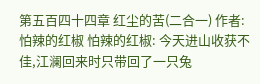第五百四十四章 红尘的苦(二合一) 作者:怕辣的红椒 怕辣的红椒: 今天进山收获不佳,江澜回来时只带回了一只兔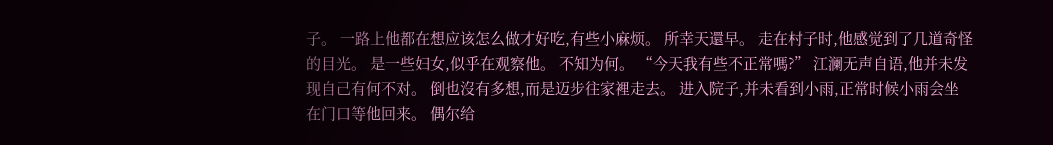子。 一路上他都在想应该怎么做才好吃,有些小麻烦。 所幸天還早。 走在村子时,他感觉到了几道奇怪的目光。 是一些妇女,似乎在观察他。 不知为何。 “今天我有些不正常嗎?” 江澜无声自语,他并未发现自己有何不对。 倒也沒有多想,而是迈步往家裡走去。 进入院子,并未看到小雨,正常时候小雨会坐在门口等他回来。 偶尔给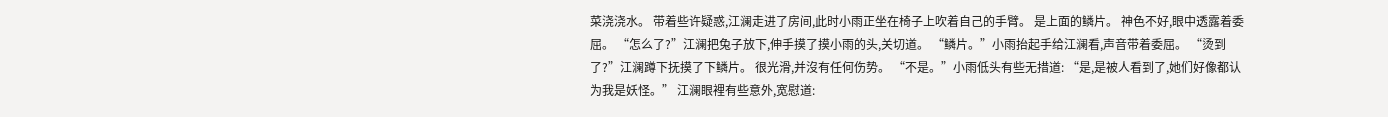菜浇浇水。 带着些许疑惑,江澜走进了房间,此时小雨正坐在椅子上吹着自己的手臂。 是上面的鳞片。 神色不好,眼中透露着委屈。 “怎么了?”江澜把兔子放下,伸手摸了摸小雨的头,关切道。 “鳞片。”小雨抬起手给江澜看,声音带着委屈。 “烫到了?”江澜蹲下抚摸了下鳞片。 很光滑,并沒有任何伤势。 “不是。”小雨低头有些无措道: “是,是被人看到了,她们好像都认为我是妖怪。” 江澜眼裡有些意外,宽慰道: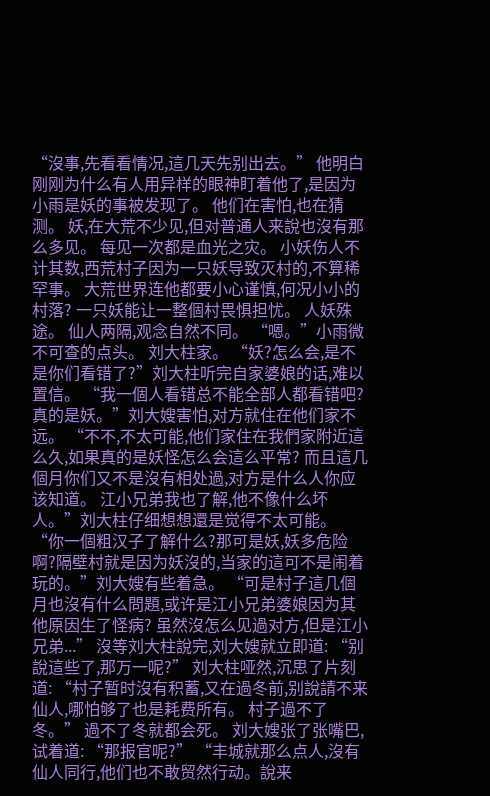“沒事,先看看情况,這几天先别出去。” 他明白刚刚为什么有人用异样的眼神盯着他了,是因为小雨是妖的事被发现了。 他们在害怕,也在猜测。 妖,在大荒不少见,但对普通人来說也沒有那么多见。 每见一次都是血光之灾。 小妖伤人不计其数,西荒村子因为一只妖导致灭村的,不算稀罕事。 大荒世界连他都要小心谨慎,何况小小的村落? 一只妖能让一整個村畏惧担忧。 人妖殊途。 仙人两隔,观念自然不同。 “嗯。”小雨微不可查的点头。 刘大柱家。 “妖?怎么会,是不是你们看错了?”刘大柱听完自家婆娘的话,难以置信。 “我一個人看错总不能全部人都看错吧?真的是妖。”刘大嫂害怕,对方就住在他们家不远。 “不不,不太可能,他们家住在我們家附近這么久,如果真的是妖怪怎么会這么平常? 而且這几個月你们又不是沒有相处過,对方是什么人你应该知道。 江小兄弟我也了解,他不像什么坏人。”刘大柱仔细想想還是觉得不太可能。 “你一個粗汉子了解什么?那可是妖,妖多危险啊?隔壁村就是因为妖沒的,当家的這可不是闹着玩的。”刘大嫂有些着急。 “可是村子這几個月也沒有什么問題,或许是江小兄弟婆娘因为其他原因生了怪病? 虽然沒怎么见過对方,但是江小兄弟...” 沒等刘大柱說完,刘大嫂就立即道: “别說這些了,那万一呢?” 刘大柱哑然,沉思了片刻道: “村子暂时沒有积蓄,又在過冬前,别說請不来仙人,哪怕够了也是耗费所有。 村子過不了冬。” 過不了冬就都会死。 刘大嫂张了张嘴巴,试着道: “那报官呢?” “丰城就那么点人,沒有仙人同行,他们也不敢贸然行动。說来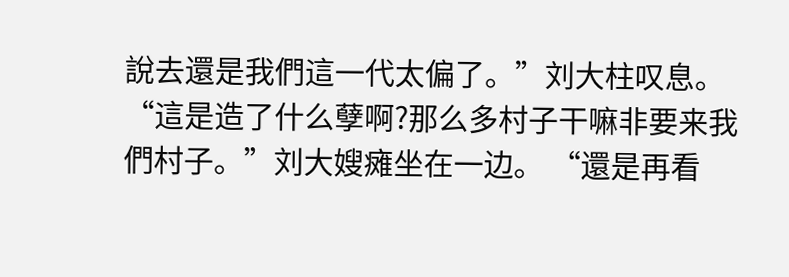說去還是我們這一代太偏了。”刘大柱叹息。 “這是造了什么孽啊?那么多村子干嘛非要来我們村子。”刘大嫂瘫坐在一边。 “還是再看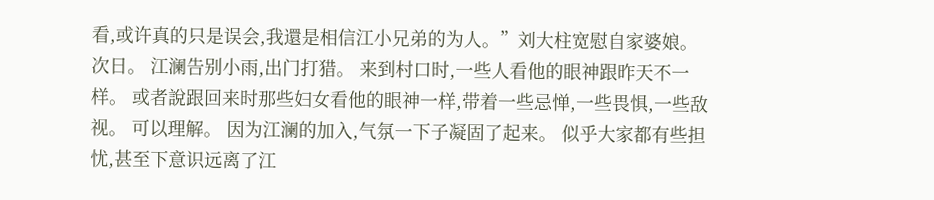看,或许真的只是误会,我還是相信江小兄弟的为人。”刘大柱宽慰自家婆娘。 次日。 江澜告别小雨,出门打猎。 来到村口时,一些人看他的眼神跟昨天不一样。 或者說跟回来时那些妇女看他的眼神一样,带着一些忌惮,一些畏惧,一些敌视。 可以理解。 因为江澜的加入,气氛一下子凝固了起来。 似乎大家都有些担忧,甚至下意识远离了江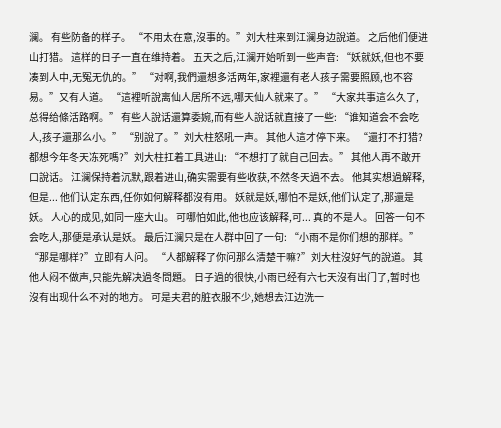澜。 有些防备的样子。 “不用太在意,沒事的。”刘大柱来到江澜身边說道。 之后他们便进山打猎。 這样的日子一直在维持着。 五天之后,江澜开始听到一些声音: “妖就妖,但也不要凑到人中,无冤无仇的。” “对啊,我們還想多活两年,家裡還有老人孩子需要照顾,也不容易。”又有人道。 “這裡听說离仙人居所不远,哪天仙人就来了。” “大家共事這么久了,总得给條活路啊。” 有些人說话還算委婉,而有些人說话就直接了一些: “谁知道会不会吃人,孩子還那么小。” “别說了。”刘大柱怒吼一声。 其他人這才停下来。 “還打不打猎?都想今年冬天冻死嗎?”刘大柱扛着工具进山: “不想打了就自己回去。” 其他人再不敢开口說话。 江澜保持着沉默,跟着进山,确实需要有些收获,不然冬天過不去。 他其实想過解释,但是... 他们认定东西,任你如何解释都沒有用。 妖就是妖,哪怕不是妖,他们认定了,那還是妖。 人心的成见,如同一座大山。 可哪怕如此,他也应该解释,可... 真的不是人。 回答一句不会吃人,那便是承认是妖。 最后江澜只是在人群中回了一句: “小雨不是你们想的那样。” “那是哪样?”立即有人问。 “人都解释了你问那么清楚干嘛?”刘大柱沒好气的說道。 其他人闷不做声,只能先解决過冬問題。 日子過的很快,小雨已经有六七天沒有出门了,暂时也沒有出现什么不对的地方。 可是夫君的脏衣服不少,她想去江边洗一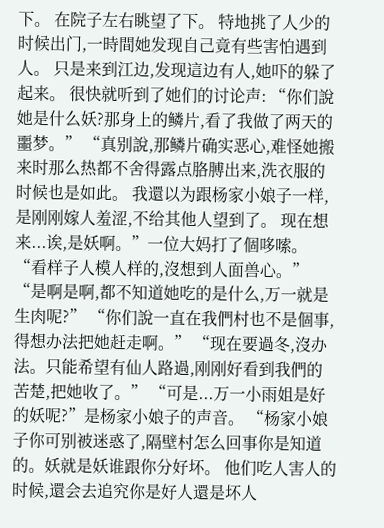下。 在院子左右眺望了下。 特地挑了人少的时候出门,一時間她发现自己竟有些害怕遇到人。 只是来到江边,发现這边有人,她吓的躲了起来。 很快就听到了她们的讨论声: “你们說她是什么妖?那身上的鳞片,看了我做了两天的噩梦。” “真别說,那鳞片确实恶心,难怪她搬来时那么热都不舍得露点胳膊出来,洗衣服的时候也是如此。 我還以为跟杨家小娘子一样,是刚刚嫁人羞涩,不给其他人望到了。 现在想来...诶,是妖啊。”一位大妈打了個哆嗦。 “看样子人模人样的,沒想到人面兽心。” “是啊是啊,都不知道她吃的是什么,万一就是生肉呢?” “你们說一直在我們村也不是個事,得想办法把她赶走啊。” “现在要過冬,沒办法。只能希望有仙人路過,刚刚好看到我們的苦楚,把她收了。” “可是...万一小雨姐是好的妖呢?”是杨家小娘子的声音。 “杨家小娘子你可别被迷惑了,隔壁村怎么回事你是知道的。妖就是妖谁跟你分好坏。 他们吃人害人的时候,還会去追究你是好人還是坏人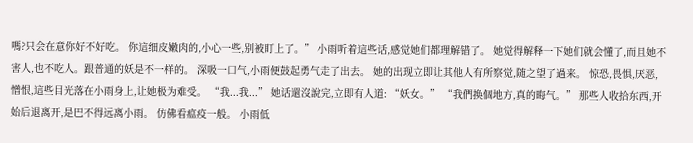嗎?只会在意你好不好吃。 你這细皮嫩肉的,小心一些,别被盯上了。” 小雨听着這些话,感觉她们都理解错了。 她觉得解释一下她们就会懂了,而且她不害人,也不吃人。跟普通的妖是不一样的。 深吸一口气,小雨便鼓起勇气走了出去。 她的出现立即让其他人有所察觉,随之望了過来。 惊恐,畏惧,厌恶,憎恨,這些目光落在小雨身上,让她极为难受。 “我...我...” 她话還沒說完,立即有人道: “妖女。” “我們换個地方,真的晦气。” 那些人收拾东西,开始后退离开,是巴不得远离小雨。 仿佛看瘟疫一般。 小雨低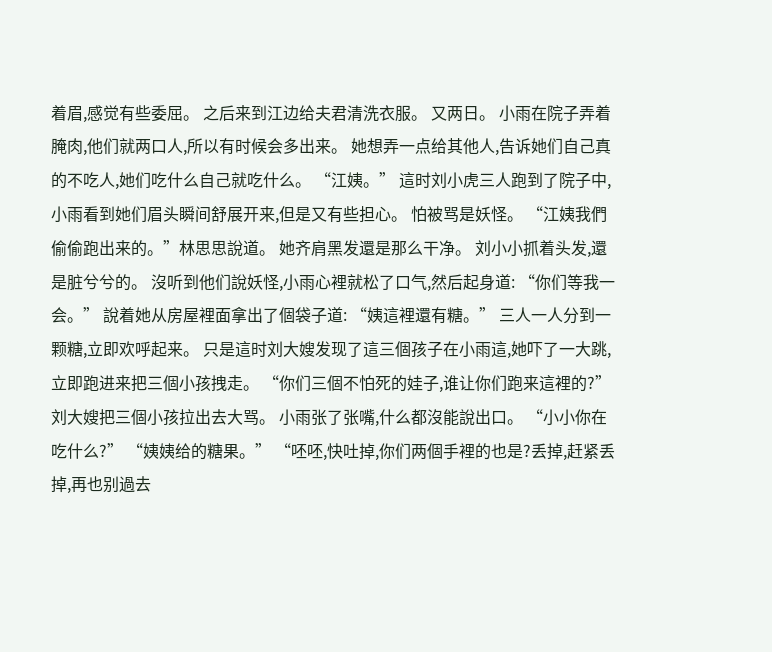着眉,感觉有些委屈。 之后来到江边给夫君清洗衣服。 又两日。 小雨在院子弄着腌肉,他们就两口人,所以有时候会多出来。 她想弄一点给其他人,告诉她们自己真的不吃人,她们吃什么自己就吃什么。 “江姨。” 這时刘小虎三人跑到了院子中,小雨看到她们眉头瞬间舒展开来,但是又有些担心。 怕被骂是妖怪。 “江姨我們偷偷跑出来的。”林思思說道。 她齐肩黑发還是那么干净。 刘小小抓着头发,還是脏兮兮的。 沒听到他们說妖怪,小雨心裡就松了口气,然后起身道: “你们等我一会。” 說着她从房屋裡面拿出了個袋子道: “姨這裡還有糖。” 三人一人分到一颗糖,立即欢呼起来。 只是這时刘大嫂发现了這三個孩子在小雨這,她吓了一大跳,立即跑进来把三個小孩拽走。 “你们三個不怕死的娃子,谁让你们跑来這裡的?”刘大嫂把三個小孩拉出去大骂。 小雨张了张嘴,什么都沒能說出口。 “小小你在吃什么?” “姨姨给的糖果。” “呸呸,快吐掉,你们两個手裡的也是?丢掉,赶紧丢掉,再也别過去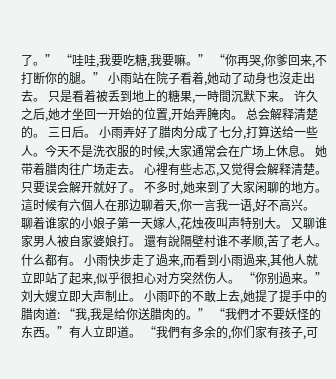了。” “哇哇,我要吃糖,我要嘛。” “你再哭,你爹回来,不打断你的腿。” 小雨站在院子看着,她动了动身也沒走出去。 只是看着被丢到地上的糖果,一時間沉默下来。 许久之后,她才坐回一开始的位置,开始弄腌肉。 总会解释清楚的。 三日后。 小雨弄好了腊肉分成了七分,打算送给一些人。今天不是洗衣服的时候,大家通常会在广场上休息。 她带着腊肉往广场走去。 心裡有些忐忑,又觉得会解释清楚。 只要误会解开就好了。 不多时,她来到了大家闲聊的地方。 這时候有六個人在那边聊着天,你一言我一语,好不高兴。 聊着谁家的小娘子第一天嫁人,花烛夜叫声特别大。 又聊谁家男人被自家婆娘打。 還有說隔壁村谁不孝顺,苦了老人。 什么都有。 小雨快步走了過来,而看到小雨過来,其他人就立即站了起来,似乎很担心对方突然伤人。 “你别過来。”刘大嫂立即大声制止。 小雨吓的不敢上去,她提了提手中的腊肉道: “我,我是给你送腊肉的。” “我們才不要妖怪的东西。”有人立即道。 “我們有多余的,你们家有孩子,可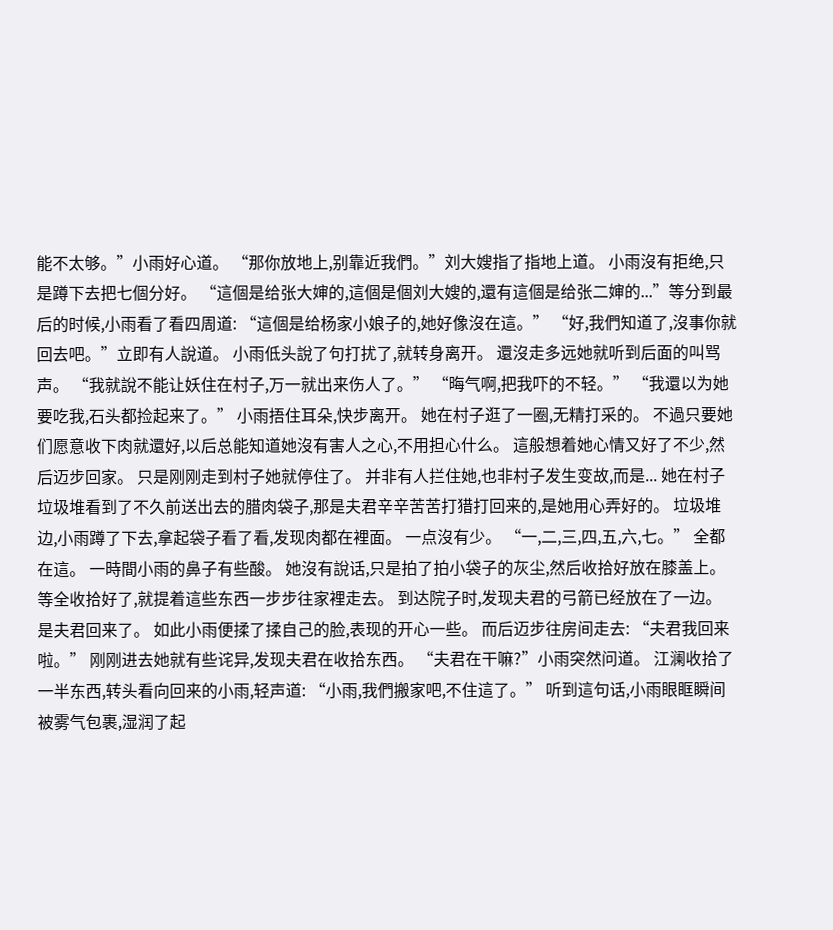能不太够。”小雨好心道。 “那你放地上,别靠近我們。”刘大嫂指了指地上道。 小雨沒有拒绝,只是蹲下去把七個分好。 “這個是给张大婶的,這個是個刘大嫂的,還有這個是给张二婶的...”等分到最后的时候,小雨看了看四周道: “這個是给杨家小娘子的,她好像沒在這。” “好,我們知道了,沒事你就回去吧。”立即有人說道。 小雨低头說了句打扰了,就转身离开。 還沒走多远她就听到后面的叫骂声。 “我就說不能让妖住在村子,万一就出来伤人了。” “晦气啊,把我吓的不轻。” “我還以为她要吃我,石头都捡起来了。” 小雨捂住耳朵,快步离开。 她在村子逛了一圈,无精打采的。 不過只要她们愿意收下肉就還好,以后总能知道她沒有害人之心,不用担心什么。 這般想着她心情又好了不少,然后迈步回家。 只是刚刚走到村子她就停住了。 并非有人拦住她,也非村子发生变故,而是... 她在村子垃圾堆看到了不久前送出去的腊肉袋子,那是夫君辛辛苦苦打猎打回来的,是她用心弄好的。 垃圾堆边,小雨蹲了下去,拿起袋子看了看,发现肉都在裡面。 一点沒有少。 “一,二,三,四,五,六,七。” 全都在這。 一時間小雨的鼻子有些酸。 她沒有說话,只是拍了拍小袋子的灰尘,然后收拾好放在膝盖上。 等全收拾好了,就提着這些东西一步步往家裡走去。 到达院子时,发现夫君的弓箭已经放在了一边。 是夫君回来了。 如此小雨便揉了揉自己的脸,表现的开心一些。 而后迈步往房间走去: “夫君我回来啦。” 刚刚进去她就有些诧异,发现夫君在收拾东西。 “夫君在干嘛?”小雨突然问道。 江澜收拾了一半东西,转头看向回来的小雨,轻声道: “小雨,我們搬家吧,不住這了。” 听到這句话,小雨眼眶瞬间被雾气包裹,湿润了起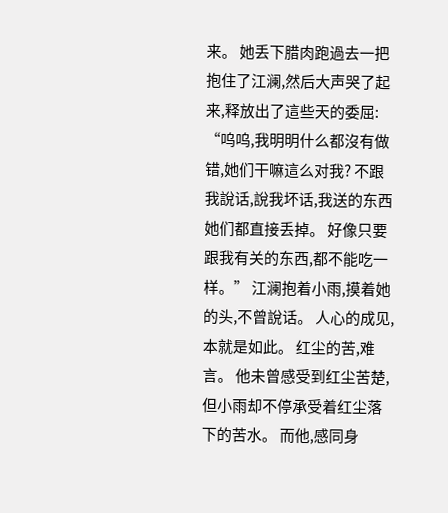来。 她丢下腊肉跑過去一把抱住了江澜,然后大声哭了起来,释放出了這些天的委屈: “呜呜,我明明什么都沒有做错,她们干嘛這么对我? 不跟我說话,說我坏话,我送的东西她们都直接丢掉。 好像只要跟我有关的东西,都不能吃一样。” 江澜抱着小雨,摸着她的头,不曾說话。 人心的成见,本就是如此。 红尘的苦,难言。 他未曾感受到红尘苦楚,但小雨却不停承受着红尘落下的苦水。 而他,感同身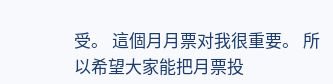受。 這個月月票对我很重要。 所以希望大家能把月票投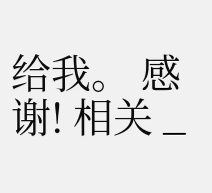给我。 感谢! 相关 _